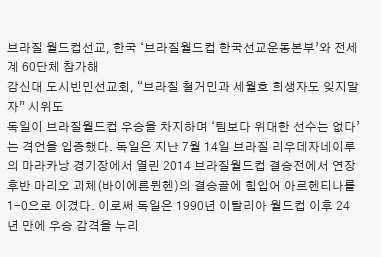브라질 월드컵선교, 한국 ‘브라질월드컵 한국선교운동본부’와 전세계 60단체 참가해
감신대 도시빈민선교회, “브라질 철거민과 세월호 희생자도 잊지말자” 시위도
독일이 브라질월드컵 우승을 차지하며 ‘팀보다 위대한 선수는 없다’는 격언을 입증했다. 독일은 지난 7월 14일 브라질 리우데자네이루의 마라카낭 경기장에서 열린 2014 브라질월드컵 결승전에서 연장 후반 마리오 괴체(바이에른뮌헨)의 결승골에 힘입어 아르헨티나를 1-0으로 이겼다. 이로써 독일은 1990년 이탈리아 월드컵 이후 24년 만에 우승 감격을 누리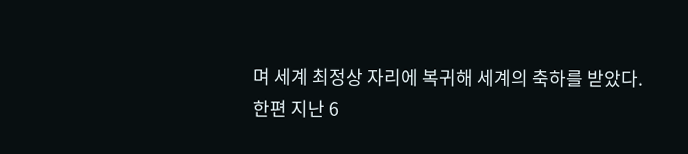며 세계 최정상 자리에 복귀해 세계의 축하를 받았다.
한편 지난 6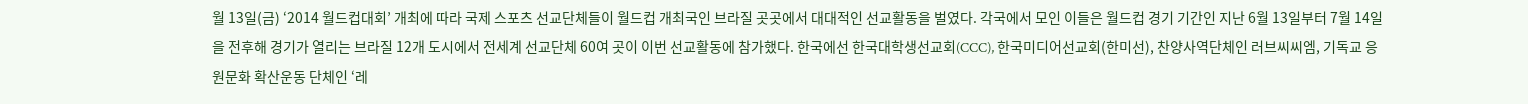월 13일(금) ‘2014 월드컵대회’ 개최에 따라 국제 스포츠 선교단체들이 월드컵 개최국인 브라질 곳곳에서 대대적인 선교활동을 벌였다. 각국에서 모인 이들은 월드컵 경기 기간인 지난 6월 13일부터 7월 14일을 전후해 경기가 열리는 브라질 12개 도시에서 전세계 선교단체 60여 곳이 이번 선교활동에 참가했다. 한국에선 한국대학생선교회(CCC), 한국미디어선교회(한미선), 찬양사역단체인 러브씨씨엠, 기독교 응원문화 확산운동 단체인 ‘레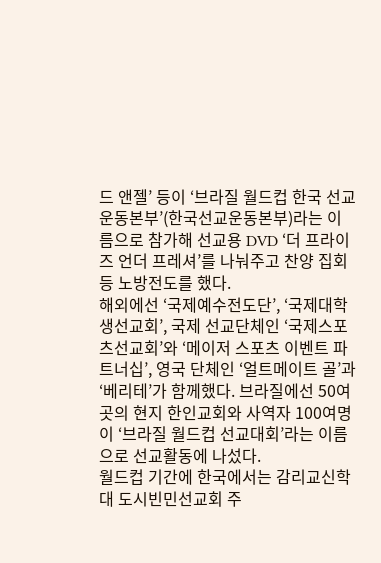드 앤젤’ 등이 ‘브라질 월드컵 한국 선교운동본부’(한국선교운동본부)라는 이름으로 참가해 선교용 DVD ‘더 프라이즈 언더 프레셔’를 나눠주고 찬양 집회 등 노방전도를 했다.
해외에선 ‘국제예수전도단’, ‘국제대학생선교회’, 국제 선교단체인 ‘국제스포츠선교회’와 ‘메이저 스포츠 이벤트 파트너십’, 영국 단체인 ‘얼트메이트 골’과 ‘베리테’가 함께했다. 브라질에선 50여 곳의 현지 한인교회와 사역자 100여명이 ‘브라질 월드컵 선교대회’라는 이름으로 선교활동에 나섰다.
월드컵 기간에 한국에서는 감리교신학대 도시빈민선교회 주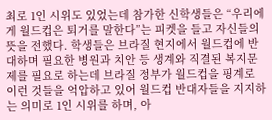최로 1인 시위도 있었는데 참가한 신학생들은 “우리에게 월드컵은 퇴거를 말한다”는 피켓을 들고 자신들의 뜻을 전했다. 학생들은 브라질 현지에서 월드컵에 반대하며 필요한 병원과 치안 등 생계와 직결된 복지문제를 필요로 하는데 브라질 정부가 월드컵을 핑계로 이런 것들을 억압하고 있어 월드컵 반대자들을 지지하는 의미로 1인 시위를 하며, 아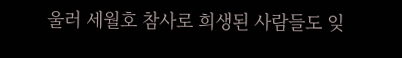울러 세월호 참사로 희생된 사람들도 잊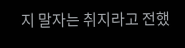지 말자는 취지라고 전했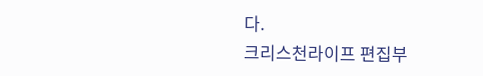다.
크리스천라이프 편집부